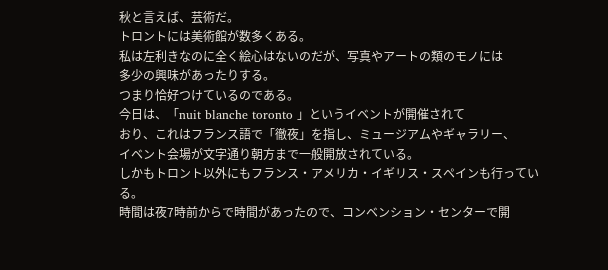秋と言えば、芸術だ。
トロントには美術館が数多くある。
私は左利きなのに全く絵心はないのだが、写真やアートの類のモノには
多少の興味があったりする。
つまり恰好つけているのである。
今日は、「nuit blanche toronto 」というイベントが開催されて
おり、これはフランス語で「徹夜」を指し、ミュージアムやギャラリー、
イベント会場が文字通り朝方まで一般開放されている。
しかもトロント以外にもフランス・アメリカ・イギリス・スペインも行っている。
時間は夜7時前からで時間があったので、コンベンション・センターで開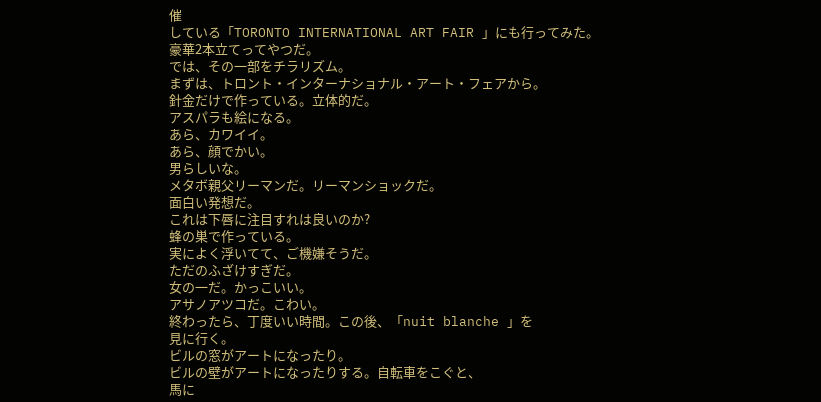催
している「TORONTO INTERNATIONAL ART FAIR 」にも行ってみた。
豪華2本立てってやつだ。
では、その一部をチラリズム。
まずは、トロント・インターナショナル・アート・フェアから。
針金だけで作っている。立体的だ。
アスパラも絵になる。
あら、カワイイ。
あら、顔でかい。
男らしいな。
メタボ親父リーマンだ。リーマンショックだ。
面白い発想だ。
これは下唇に注目すれは良いのか?
蜂の巣で作っている。
実によく浮いてて、ご機嫌そうだ。
ただのふざけすぎだ。
女の一だ。かっこいい。
アサノアツコだ。こわい。
終わったら、丁度いい時間。この後、「nuit blanche 」を
見に行く。
ビルの窓がアートになったり。
ビルの壁がアートになったりする。自転車をこぐと、
馬に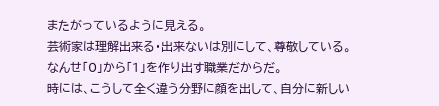またがっているように見える。
芸術家は理解出来る・出来ないは別にして、尊敬している。
なんせ「0」から「1」を作り出す職業だからだ。
時には、こうして全く違う分野に顔を出して、自分に新しい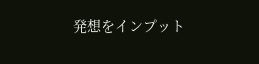発想をインプット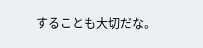することも大切だな。